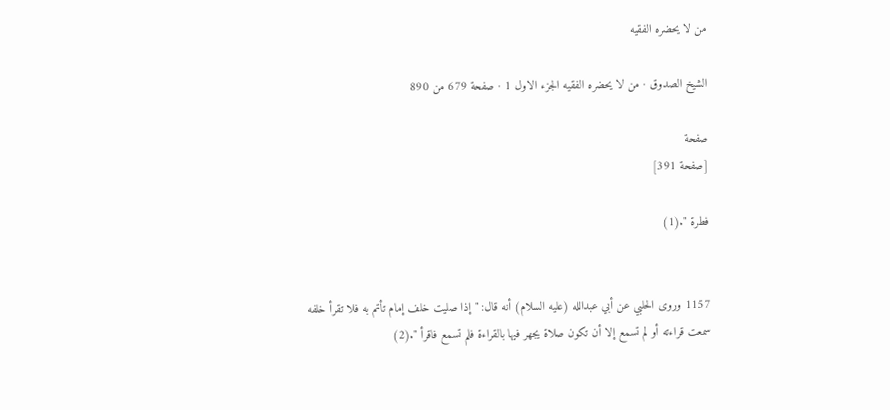من لا يحضره الفقيه

الشيخ الصدوق · من لا يحضره الفقيه الجزء الاول 1 · صفحة 679 من 890

صفحة
[صفحة 391]

فطرة ".(1)


1157 وروى الحلبي عن أبي عبدالله (عليه السلام) أنه قال: " إذا صليت خلف إمام تأتم به فلا تقرأ خلفه سمعت قراءته أو لم تسمع إلا أن تكون صلاة يجهر فيها بالقراءة فلم تسمع فاقرأ ".(2)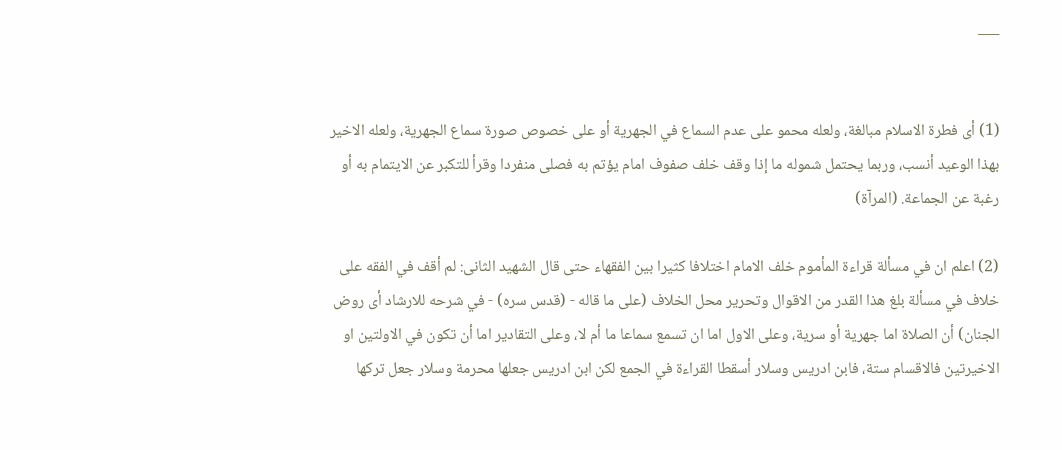___


(1) أى فطرة الاسلام مبالغة، ولعله محمو على عدم السماع في الجهرية أو على خصوص صورة سماع الجهرية، ولعله الاخير بهذا الوعيد أنسب، وربما يحتمل شموله ما إذا وقف خلف صفوف امام يؤتم به فصلى منفردا وقرأ للتكبر عن الايتمام به أو رغبة عن الجماعة. (المرآة)

(2) اعلم ان في مسألة قراءة المأموم خلف الامام اختلافا كثيرا بين الفقهاء حتى قال الشهيد الثانى: لم أقف في الفقه على خلاف في مسألة بلغ هذا القدر من الاقوال وتحرير محل الخلاف (على ما قاله - (قدس سره) - في شرحه للارشاد أى روض الجنان) أن الصلاة اما جهرية أو سرية، وعلى الاول اما ان تسمع سماعا ما أم لا، وعلى التقادير اما أن تكون في الاولتين او الاخيرتين فالاقسام ستة، فابن ادريس وسلار أسقطا القراءة في الجمع لكن ابن ادريس جعلها محرمة وسلار جعل تركها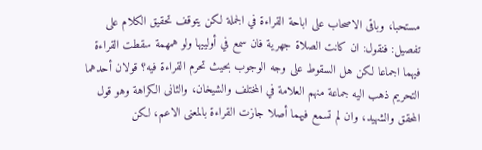مستحبا، وباقى الاصحاب على اباحة القراءة في الجملة لكن يتوقف تحقيق الكلام على تفصيل: فنقول: ان كانت الصلاة جهرية فان سمع في أولييها ولو همهمة سقطت القراءة فيهما اجماعا لكن هل السقوط على وجه الوجوب بحيث تحرم القراءة فيه؟ قولان أحدهما التحريم ذهب اليه جماعة منهم العلامة في المختلف والشيخان، والثانى الكراهة وهو قول المحقق والشهيد، وان لم تسمع فيهما أصلا جازت القراءة بالمعنى الاعم، لكن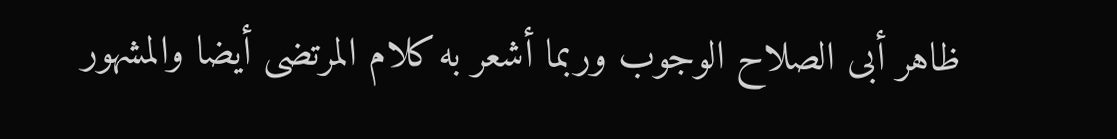ظاهر أبى الصلاح الوجوب وربما أشعر به كلام المرتضى أيضا والمشهور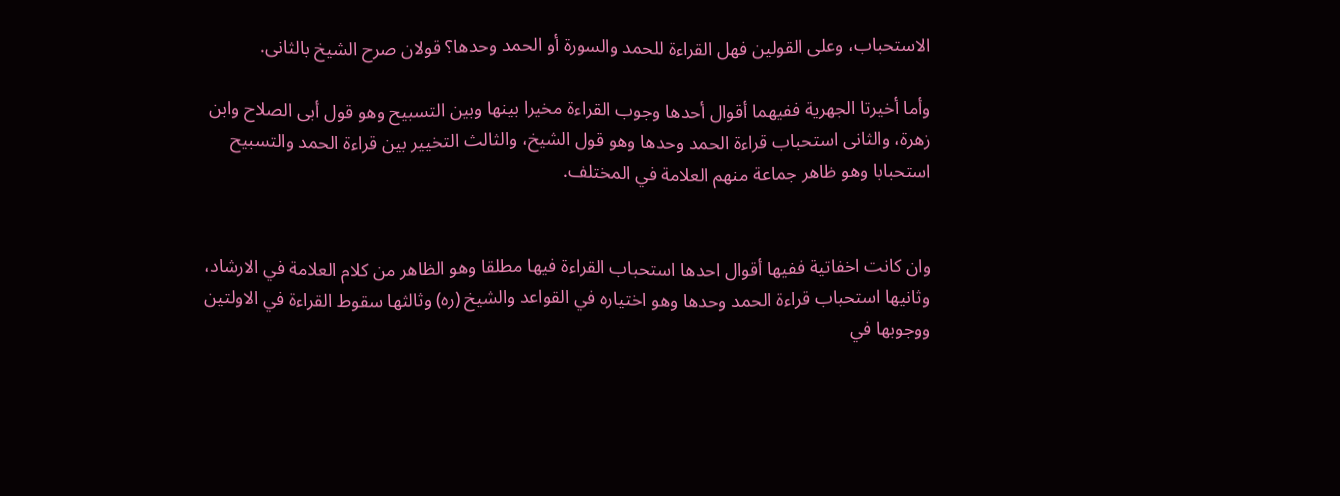الاستحباب، وعلى القولين فهل القراءة للحمد والسورة أو الحمد وحدها؟ قولان صرح الشيخ بالثانى.

وأما أخيرتا الجهرية ففيهما أقوال أحدها وجوب القراءة مخيرا بينها وبين التسبيح وهو قول أبى الصلاح وابن زهرة، والثانى استحباب قراءة الحمد وحدها وهو قول الشيخ، والثالث التخيير بين قراءة الحمد والتسبيح استحبابا وهو ظاهر جماعة منهم العلامة في المختلف.


وان كانت اخفاتية ففيها أقوال احدها استحباب القراءة فيها مطلقا وهو الظاهر من كلام العلامة في الارشاد، وثانيها استحباب قراءة الحمد وحدها وهو اختياره في القواعد والشيخ (ره) وثالثها سقوط القراءة في الاولتين ووجوبها في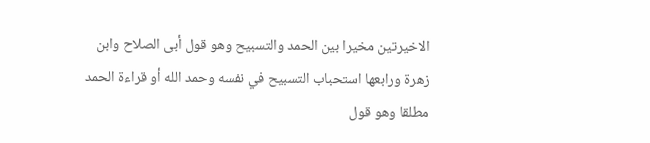الاخيرتين مخيرا بين الحمد والتسبيح وهو قول أبى الصلاح وابن زهرة ورابعها استحباب التسبيح في نفسه وحمد الله أو قراءة الحمد مطلقا وهو قول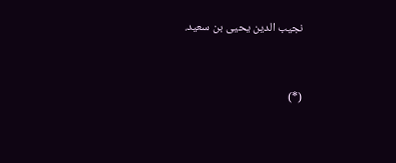نجيب الدين يحيى بن سعيد.


(*)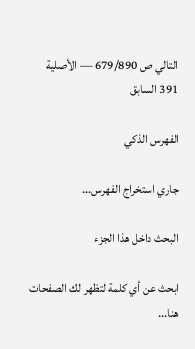التالي ص 679/890 — الأصلية 391 السابق

الفهرس الذكي

جاري استخراج الفهرس...

البحث داخل هذا الجزء

ابحث عن أي كلمة لتظهر لك الصفحات هنا...